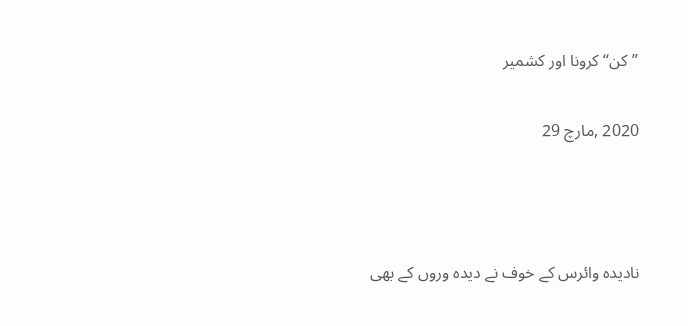’’کن‘‘ کرونا اور کشمیر

2020 ,مارچ 29



نادیدہ وائرس کے خوف نے دیدہ وروں کے بھی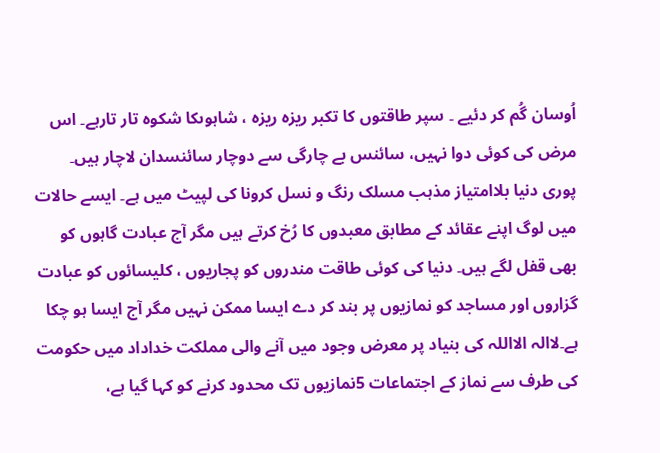اُوسان گُم کر دئیے ۔ سپر طاقتوں کا تکبر ریزہ ریزہ ، شاہوںکا شکوہ تار تارہے۔ اس مرض کی کوئی دوا نہیں، سائنس بے چارگی سے دوچار سائنسدان لاچار ہیں۔ پوری دنیا بلاامتیاز مذہب مسلک رنگ و نسل کرونا کی لپیٹ میں ہے۔ ایسے حالات میں لوگ اپنے عقائد کے مطابق معبدوں کا رُخ کرتے ہیں مگر آج عبادت گاہوں کو بھی قفل لگے ہیں۔ دنیا کی کوئی طاقت مندروں کو پجاریوں ، کلیسائوں کو عبادت گزاروں اور مساجد کو نمازیوں پر بند کر دے ایسا ممکن نہیں مگر آج ایسا ہو چکا ہے۔لاالہ الااللہ کی بنیاد پر معرض وجود میں آنے والی مملکت خداداد میں حکومت کی طرف سے نماز کے اجتماعات 5نمازیوں تک محدود کرنے کو کہا گیا ہے،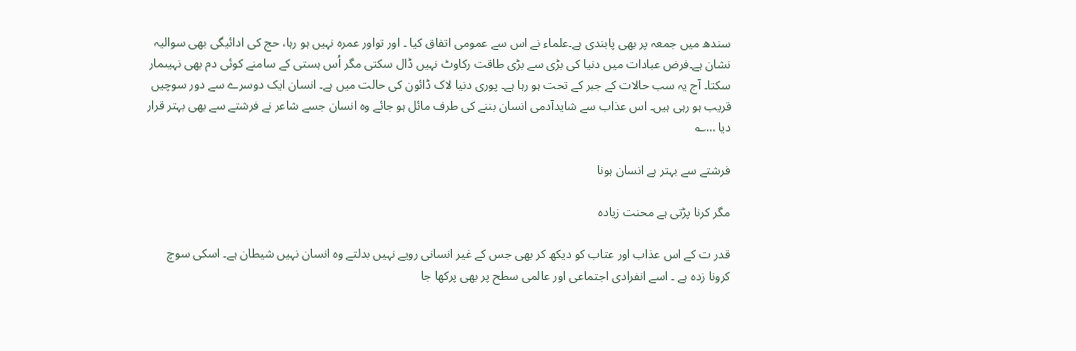سندھ میں جمعہ پر بھی پابندی ہے۔علماء نے اس سے عمومی اتفاق کیا ۔ اور تواور عمرہ نہیں ہو رہا، حج کی ادائیگی بھی سوالیہ نشان ہے۔فرض عبادات میں دنیا کی بڑی سے بڑی طاقت رکاوٹ نہیں ڈال سکتی مگر اُس ہستی کے سامنے کوئی دم بھی نہیںمار سکتا۔ آج یہ سب حالات کے جبر کے تحت ہو رہا ہے۔ پوری دنیا لاک ڈائون کی حالت میں ہے۔ انسان ایک دوسرے سے دور سوچیں قریب ہو رہی ہیں۔ اس عذاب سے شایدآدمی انسان بننے کی طرف مائل ہو جائے وہ انسان جسے شاعر نے فرشتے سے بھی بہتر قرار دیا …؎

فرشتے سے بہتر ہے انسان ہونا

مگر کرنا پڑتی ہے محنت زیادہ

قدر ت کے اس عذاب اور عتاب کو دیکھ کر بھی جس کے غیر انسانی رویے نہیں بدلتے وہ انسان نہیں شیطان ہے۔ اسکی سوچ کرونا زدہ ہے ۔ اسے انفرادی اجتماعی اور عالمی سطح پر بھی پرکھا جا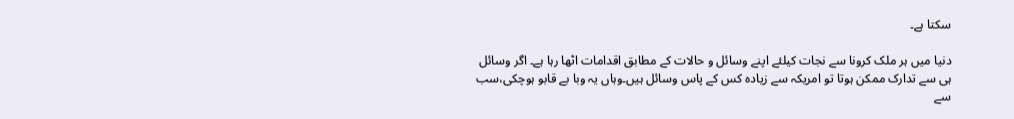سکتا ہے۔

دنیا میں ہر ملک کرونا سے نجات کیلئے اپنے وسائل و حالات کے مطابق اقدامات اٹھا رہا ہے۔ اگر وسائل ہی سے تدارک ممکن ہوتا تو امریکہ سے زیادہ کس کے پاس وسائل ہیں۔وہاں یہ وبا بے قابو ہوچکی،سب سے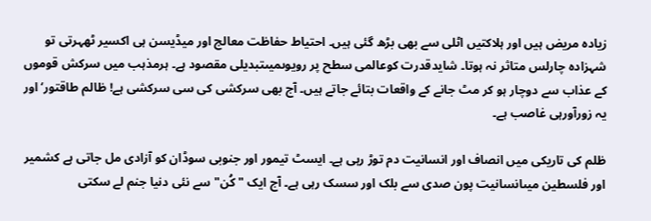زیادہ مریض ہیں اور ہلاکتیں اٹلی سے بھی بڑھ گئی ہیں۔ احتیاط حفاظت معالج اور میڈیسن ہی اکسیر ٹھہرتی تو شہزادہ چارلس متاثر نہ ہوتا۔ شایدقدرت کوعالمی سطح پر رویوںمیںتبدیلی مقصود ہے۔ ہرمذہب میں سرکش قوموں کے عذاب سے دوچار ہو کر مٹ جانے کے واقعات بتائے جاتے ہیں۔ آج بھی سرکشی کی سی سرکشی ہے! ظالم طاقتور‘ اور یہ زورآورہی غاصب ہے۔

ظلم کی تاریکی میں انصاف اور انسانیت دم توڑ رہی ہے۔ ایسٹ تیمور اور جنوبی سوڈان کو آزادی مل جاتی ہے کشمیر اور فلسطین میںانسانیت پون صدی سے بلک اور سسک رہی ہے۔ آج ایک " کُن" سے نئی دنیا جنم لے سکتی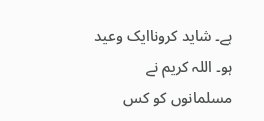ہے۔ شاید کروناایک وعید ہو۔ اللہ کریم نے مسلمانوں کو کس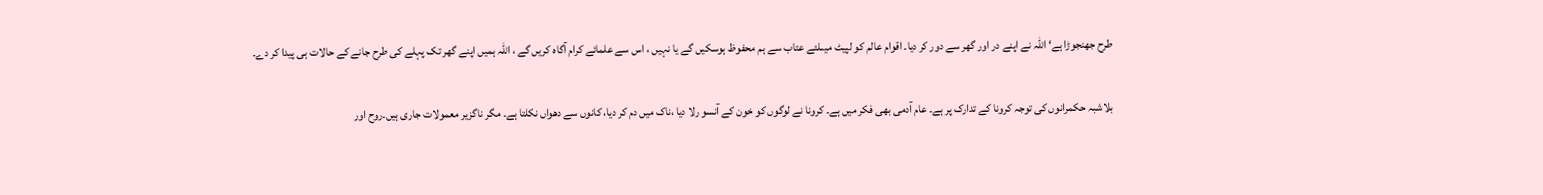طرح جھنجوڑا ہے‘ اللہ نے اپنے در اور گھر سے دور کر دیا۔ اقوام عالم کو لپیٹ میںلئے عتاب سے ہم محفوظ ہوسکیں گے یا نہیں ، اس سے علمائے کرام آگاہ کریں گے ، اللہ ہمیں اپنے گھر تک پہلے کی طرح جانے کے حالات ہی پیدا کر دے۔

بلاشبہ حکمرانوں کی توجہ کرونا کے تدارک پر ہے۔ عام آدمی بھی فکر میں ہے۔ کرونا نے لوگوں کو خون کے آنسو رلا دیا ،ناک میں دم کر دیا، کانوں سے دھواں نکلتا ہے۔ مگر ناگزیر معمولات جاری ہیں۔روح اور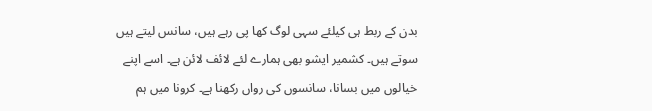بدن کے ربط ہی کیلئے سہی لوگ کھا پی رہے ہیں، سانس لیتے ہیں سوتے ہیں۔ کشمیر ایشو بھی ہمارے لئے لائف لائن ہے۔ اسے اپنے خیالوں میں بسانا، سانسوں کی رواں رکھنا ہے۔ کرونا میں ہم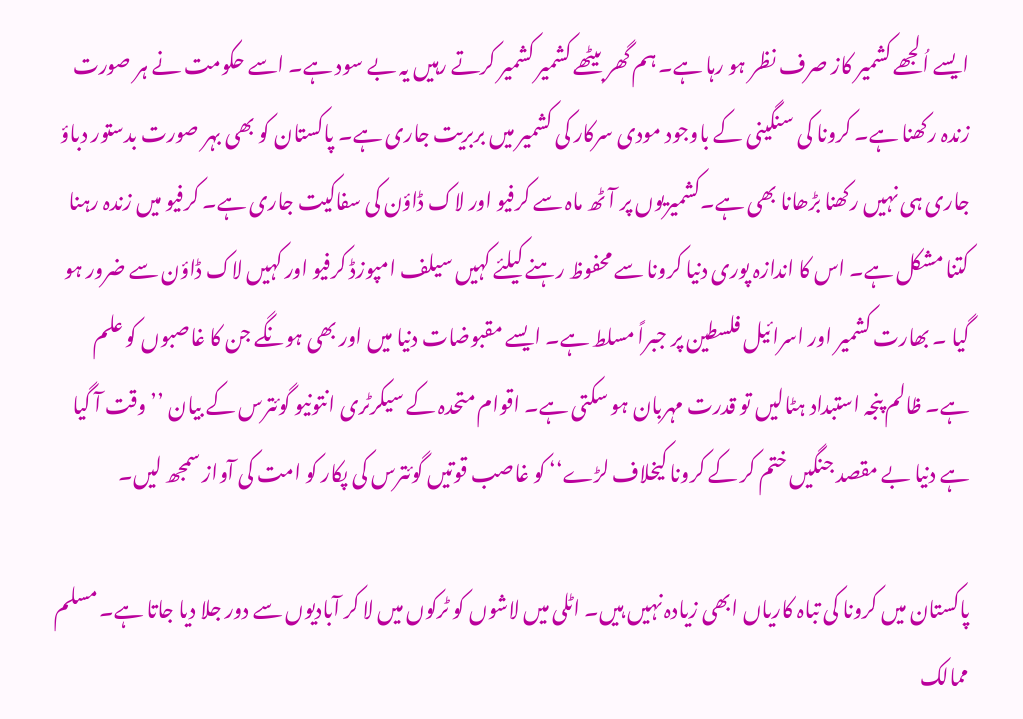ایسے اُلجھے کشمیر کاز صرف نظر ہو رہا ہے۔ ہم گھر بیٹھے کشمیر کشمیر کرتے رہیں یہ بے سود ہے۔ اسے حکومت نے ہر صورت زندہ رکھنا ہے۔ کرونا کی سنگینی کے باوجود مودی سرکار کی کشمیر میں بربریت جاری ہے۔ پاکستان کو بھی بہر صورت بدستور دباؤ جاری ہی نہیں رکھنا بڑھانا بھی ہے۔کشمیریوں پر آٹھ ماہ سے کرفیو اور لاک ڈاؤن کی سفاکیت جاری ہے۔ کرفیو میں زندہ رہنا کتنا مشکل ہے۔ اس کا اندازہ پوری دنیا کرونا سے محفوظ رہنے کیلئے کہیں سیلف امپوزڈ کرفیو اور کہیں لاک ڈاؤن سے ضرور ہو گیا ۔ بھارت کشمیر اور اسرائیل فلسطین پر جبراً مسلط ہے۔ ایسے مقبوضات دنیا میں اور بھی ہونگے جن کا غاصبوں کو علم ہے۔ ظالم پنجہ استبداد ہٹالیں تو قدرت مہربان ہو سکتی ہے۔ اقوام متحدہ کے سیکرٹری انتونیو گوئترس کے بیان ’’وقت آ گیا ہے دنیا بے مقصد جنگیں ختم کر کے کرونا کیخلاف لڑے‘‘ کو غاصب قوتیں گوئترس کی پکار کو امت کی آواز سمجھ لیں۔

پاکستان میں کرونا کی تباہ کاریاں ابھی زیادہ نہیں ہیں۔ اٹلی میں لاشوں کو ٹرکوں میں لا کر آبادیوں سے دور جلا دیا جاتا ہے۔ مسلم ممالک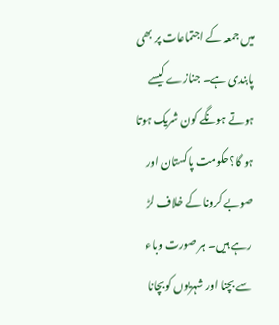میں جمعہ کے اجتماعات پر بھی پابندی ہے۔ جنازے کیسے ہوتے ہونگے کون شریک ہوتا ہو گا؟حکومت پاکستان اور صوبے کرونا کے خلاف لڑ رہے ہیں۔ ہر صورت وباء سے بچنا اور شہریوں کوبچانا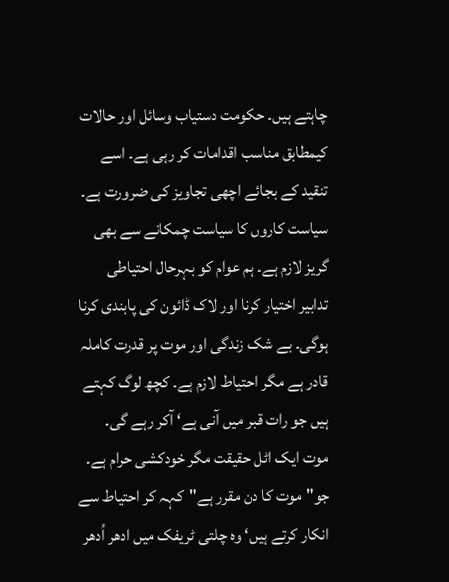چاہتے ہیں۔ حکومت دستیاب وسائل اور حالات کیمطابق مناسب اقدامات کر رہی ہے۔ اسے تنقید کے بجائے اچھی تجاویز کی ضرورت ہے۔ سیاست کاروں کا سیاست چمکانے سے بھی گریز لازم ہے۔ ہم عوام کو بہرحال احتیاطی تدابیر اختیار کرنا اور لاک ڈائون کی پابندی کرنا ہوگی۔ بے شک زندگی اور موت پر قدرت کاملہ قادر ہے مگر احتیاط لازم ہے۔ کچھ لوگ کہتے ہیں جو رات قبر میں آنی ہے‘ آکر رہے گی۔ موت ایک اٹل حقیقت مگر خودکشی حرام ہے۔ جو"موت کا دن مقرر ہے"کہہ کر احتیاط سے انکار کرتے ہیں‘ وہ چلتی ٹریفک میں ادھر اُدھر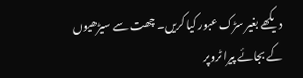دیکھے بغیر سڑک عبور کیا کریں۔ چھت سے سیڑھیوں کے بجائے پیرا ٹروپر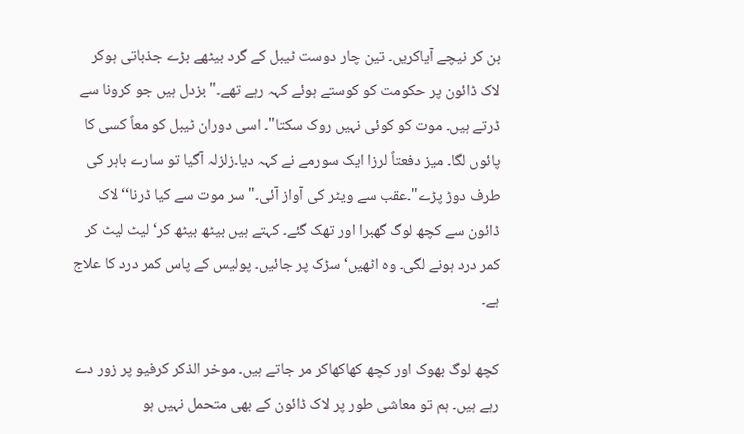بن کر نیچے آیاکریں۔ تین چار دوست ٹیبل کے گرد بیٹھے بڑے جذباتی ہوکر لاک ڈائون پر حکومت کو کوستے ہوئے کہہ رہے تھے۔"بزدل ہیں جو کرونا سے ڈرتے ہیں۔ موت کو کوئی نہیں روک سکتا"۔ اسی دوران ٹیبل کو معاً کسی کا پائوں لگا۔ میز دفعتاً لرزا ایک سورمے نے کہہ دیا۔زلزلہ آگیا تو سارے باہر کی طرف دوڑ پڑے"۔عقب سے ویٹر کی آواز آئی۔" سر موت سے کیا ڈرنا‘‘ لاک ڈائون سے کچھ لوگ گھبرا اور تھک گئے۔ کہتے ہیں بیٹھ بیٹھ کر‘ لیٹ لیٹ کر کمر درد ہونے لگی۔ وہ اٹھیں‘ سڑک پر جائیں۔ پولیس کے پاس کمر درد کا علاج ہے۔

کچھ لوگ بھوک اور کچھ کھاکھاکر مر جاتے ہیں۔ موخر الذکر کرفیو پر زور دے رہے ہیں۔ ہم تو معاشی طور پر لاک ڈائون کے بھی متحمل نہیں ہو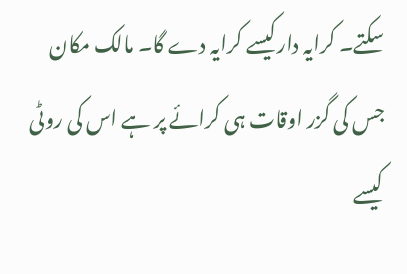سکتے۔ کرایہ دارکیسے کرایہ دے گا۔ مالک مکان جس کی گزر اوقات ہی کرائے پر ہے اس کی روٹی کیسے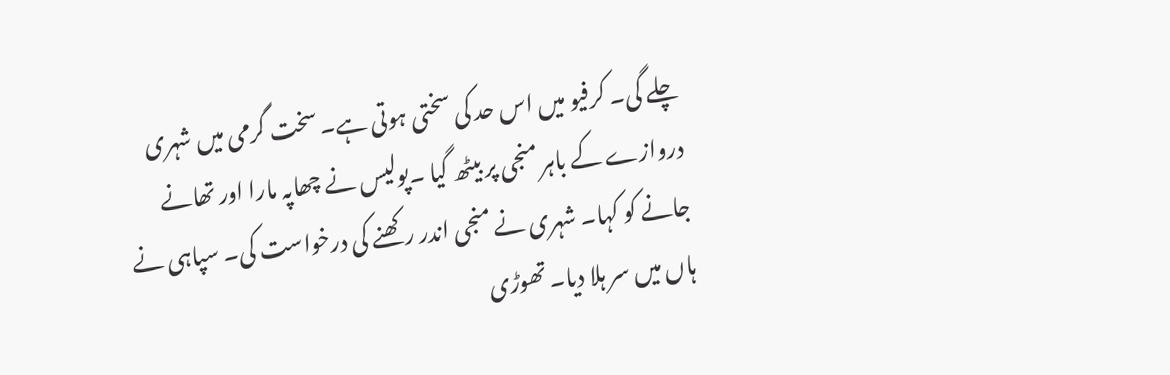چلے گی۔ کرفیو میں اس حد کی سختی ہوتی ہے۔ سخت گرمی میں شہری دروازے کے باہر منجی پر بیٹھ گیا ۔پولیس نے چھاپہ مارا اور تھانے جانے کو کہا۔ شہری نے منجی اندر رکھنے کی درخواست کی۔ سپاہی نے ہاں میں سر ہلا دیا۔ تھوڑی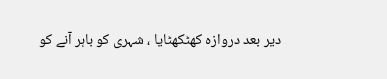دیر بعد دروازہ کھٹکھٹایا ، شہری کو باہر آنے کو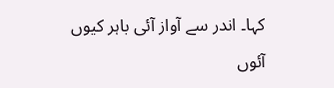کہا۔ اندر سے آواز آئی باہر کیوں آئوں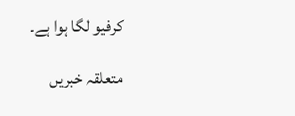کرفیو لگا ہوا ہے۔

متعلقہ خبریں